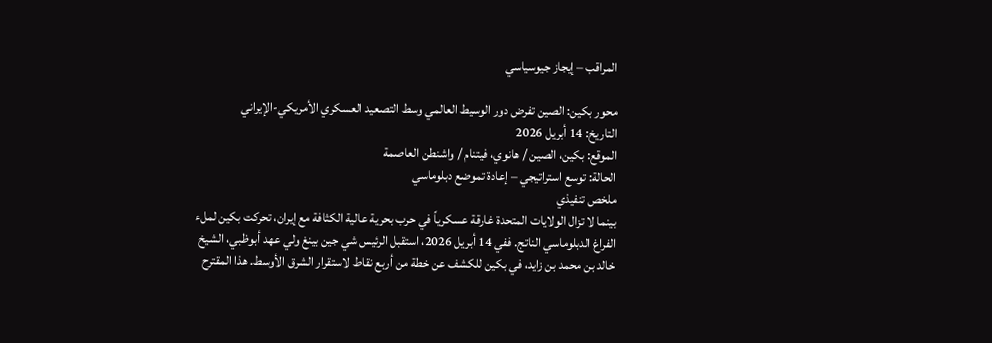المراقب – إيجاز جيوسياسي

محور بكين: الصين تفرض دور الوسيط العالمي وسط التصعيد العسكري الأمريكي-الإيراني
التاريخ: 14 أبريل 2026
الموقع: بكين، الصين / هانوي، فيتنام / واشنطن العاصمة
الحالة: توسع استراتيجي – إعادة تموضع دبلوماسي
ملخص تنفيذي
بينما لا تزال الولايات المتحدة غارقة عسكرياً في حرب بحرية عالية الكثافة مع إيران، تحركت بكين لملء الفراغ الدبلوماسي الناتج. ففي 14 أبريل 2026، استقبل الرئيس شي جين بينغ ولي عهد أبوظبي، الشيخ خالد بن محمد بن زايد، في بكين للكشف عن خطة من أربع نقاط لاستقرار الشرق الأوسط. هذا المقترح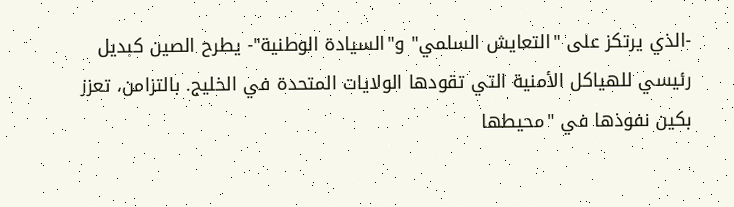-الذي يرتكز على "التعايش السلمي" و"السيادة الوطنية"- يطرح الصين كبديل رئيسي للهياكل الأمنية التي تقودها الولايات المتحدة في الخليج. بالتزامن، تعزز بكين نفوذها في "محيطها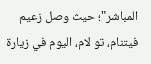المباشر"؛ حيث وصل زعيم فيتنام، تو لام، اليوم في زيارة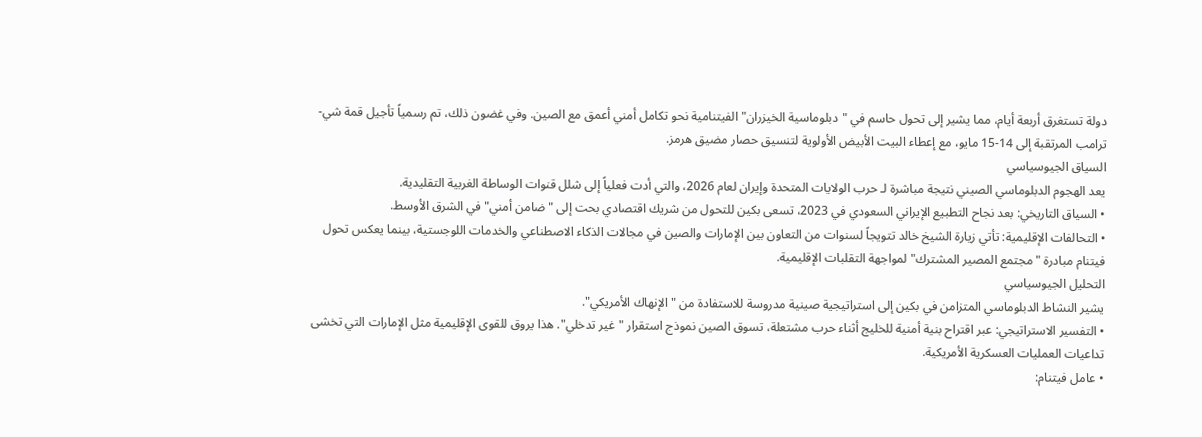دولة تستغرق أربعة أيام، مما يشير إلى تحول حاسم في "دبلوماسية الخيزران" الفيتنامية نحو تكامل أمني أعمق مع الصين. وفي غضون ذلك، تم رسمياً تأجيل قمة شي-ترامب المرتقبة إلى 14-15 مايو، مع إعطاء البيت الأبيض الأولوية لتنسيق حصار مضيق هرمز.
السياق الجيوسياسي
يعد الهجوم الدبلوماسي الصيني نتيجة مباشرة لـ حرب الولايات المتحدة وإيران لعام 2026، والتي أدت فعلياً إلى شلل قنوات الوساطة الغربية التقليدية.
• السياق التاريخي: بعد نجاح التطبيع الإيراني السعودي في 2023، تسعى بكين للتحول من شريك اقتصادي بحت إلى "ضامن أمني" في الشرق الأوسط.
• التحالفات الإقليمية: تأتي زيارة الشيخ خالد تتويجاً لسنوات من التعاون بين الإمارات والصين في مجالات الذكاء الاصطناعي والخدمات اللوجستية، بينما يعكس تحول فيتنام مبادرة "مجتمع المصير المشترك" لمواجهة التقلبات الإقليمية.
التحليل الجيوسياسي
يشير النشاط الدبلوماسي المتزامن في بكين إلى استراتيجية صينية مدروسة للاستفادة من "الإنهاك الأمريكي".
• التفسير الاستراتيجي: عبر اقتراح بنية أمنية للخليج أثناء حرب مشتعلة، تسوق الصين نموذج استقرار "غير تدخلي". هذا يروق للقوى الإقليمية مثل الإمارات التي تخشى تداعيات العمليات العسكرية الأمريكية.
• عامل فيتنام: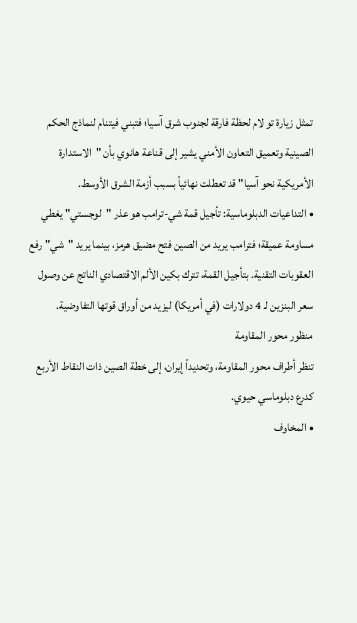تمثل زيارة تو لام لحظة فارقة لجنوب شرق آسيا؛ فتبني فيتنام لنماذج الحكم الصينية وتعميق التعاون الأمني يشير إلى قناعة هانوي بأن "الاستدارة الأمريكية نحو آسيا" قد تعطلت نهائياً بسبب أزمة الشرق الأوسط.
• التداعيات الدبلوماسية: تأجيل قمة شي-ترامب هو عذر "لوجستي" يغطي مساومة عميقة؛ فترامب يريد من الصين فتح مضيق هرمز، بينما يريد "شي" رفع العقوبات التقنية. بتأجيل القمة، تترك بكين الألم الاقتصادي الناتج عن وصول سعر البنزين لـ 4 دولارات (في أمريكا) ليزيد من أوراق قوتها التفاوضية.
منظور محور المقاومة
تنظر أطراف محور المقاومة، وتحديداً إيران، إلى خطة الصين ذات النقاط الأربع كدرع دبلوماسي حيوي.
• المخاوف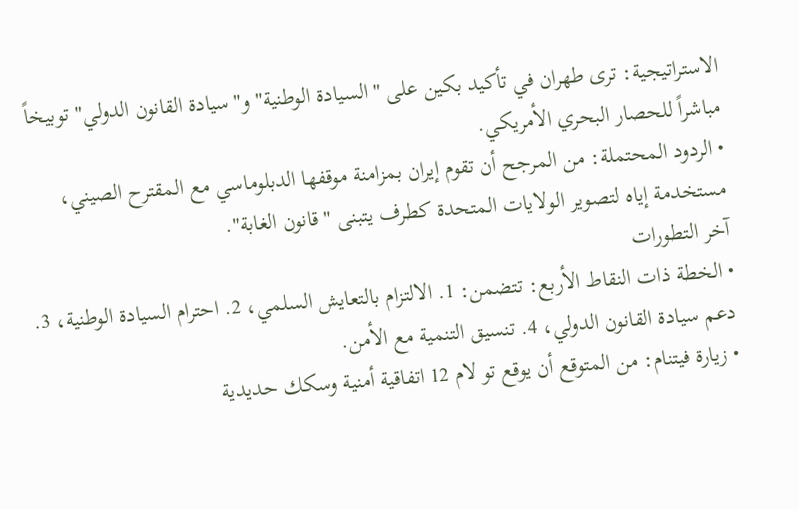الاستراتيجية: ترى طهران في تأكيد بكين على "السيادة الوطنية" و"سيادة القانون الدولي" توبيخاً مباشراً للحصار البحري الأمريكي.
• الردود المحتملة: من المرجح أن تقوم إيران بمزامنة موقفها الدبلوماسي مع المقترح الصيني، مستخدمة إياه لتصوير الولايات المتحدة كطرف يتبنى "قانون الغابة".
آخر التطورات
• الخطة ذات النقاط الأربع: تتضمن: 1. الالتزام بالتعايش السلمي، 2. احترام السيادة الوطنية، 3. دعم سيادة القانون الدولي، 4. تنسيق التنمية مع الأمن.
• زيارة فيتنام: من المتوقع أن يوقع تو لام 12 اتفاقية أمنية وسكك حديدية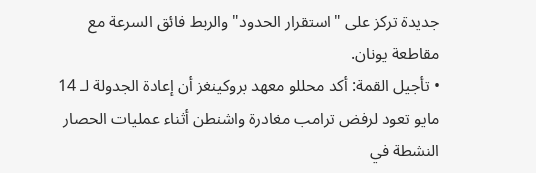جديدة تركز على "استقرار الحدود" والربط فائق السرعة مع مقاطعة يونان.
• تأجيل القمة: أكد محللو معهد بروكينغز أن إعادة الجدولة لـ 14 مايو تعود لرفض ترامب مغادرة واشنطن أثناء عمليات الحصار النشطة في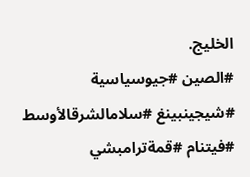الخليج.
#الصين #جيوسياسية #شيجينبينغ #سلامالشرقالأوسط #فيتنام #قمةترامبشي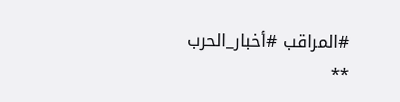#المراقب #أخبار_الحرب
**